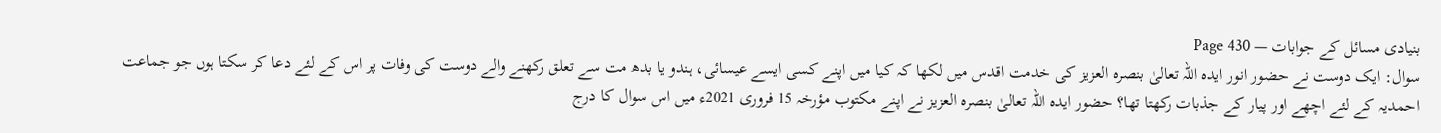بنیادی مسائل کے جوابات — Page 430
سوال: ایک دوست نے حضور انور ایدہ اللہ تعالیٰ بنصرہ العزیز کی خدمت اقدس میں لکھا کہ کیا میں اپنے کسی ایسے عیسائی، ہندو یا بدھ مت سے تعلق رکھنے والے دوست کی وفات پر اس کے لئے دعا کر سکتا ہوں جو جماعت احمدیہ کے لئے اچھے اور پیار کے جذبات رکھتا تھا؟ حضور ایدہ اللہ تعالیٰ بنصرہ العزیز نے اپنے مکتوب مؤرخہ 15 فروری 2021ء میں اس سوال کا درج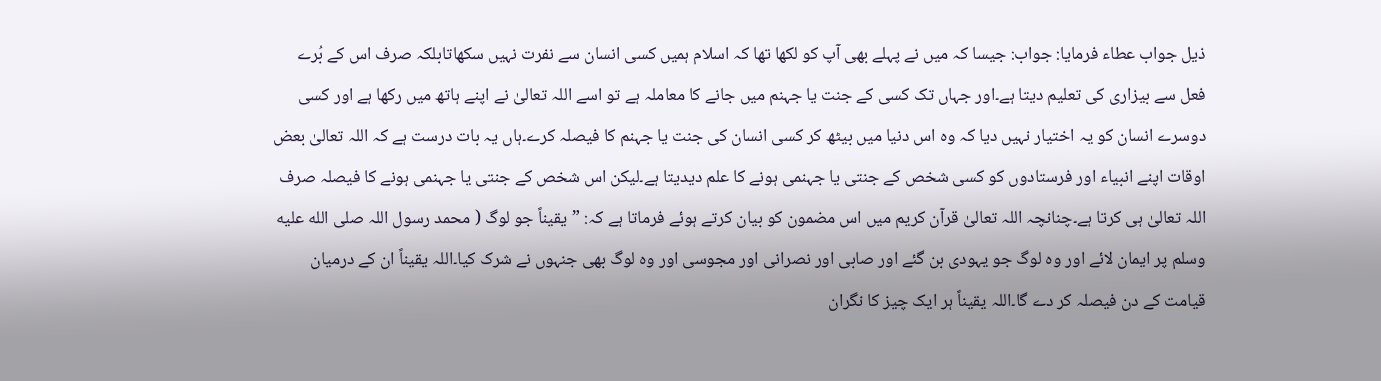ذیل جواب عطاء فرمایا: جواب: جیسا کہ میں نے پہلے بھی آپ کو لکھا تھا کہ اسلام ہمیں کسی انسان سے نفرت نہیں سکھاتابلکہ صرف اس کے بُرے فعل سے بیزاری کی تعلیم دیتا ہے۔اور جہاں تک کسی کے جنت یا جہنم میں جانے کا معاملہ ہے تو اسے اللہ تعالیٰ نے اپنے ہاتھ میں رکھا ہے اور کسی دوسرے انسان کو یہ اختیار نہیں دیا کہ وہ اس دنیا میں بیٹھ کر کسی انسان کی جنت یا جہنم کا فیصلہ کرے۔ہاں یہ بات درست ہے کہ اللہ تعالیٰ بعض اوقات اپنے انبیاء اور فرستادوں کو کسی شخص کے جنتی یا جہنمی ہونے کا علم دیدیتا ہے۔لیکن اس شخص کے جنتی یا جہنمی ہونے کا فیصلہ صرف اللہ تعالیٰ ہی کرتا ہے۔چنانچہ اللہ تعالیٰ قرآن کریم میں اس مضمون کو بیان کرتے ہوئے فرماتا ہے کہ: ”یقیناً جو لوگ ( محمد رسول اللہ صلى الله عليه وسلم پر ایمان لائے اور وہ لوگ جو یہودی بن گئے اور صابی اور نصرانی اور مجوسی اور وہ لوگ بھی جنہوں نے شرک کیا۔اللہ یقیناً ان کے درمیان قیامت کے دن فیصلہ کر دے گا۔اللہ یقیناً ہر ایک چیز کا نگران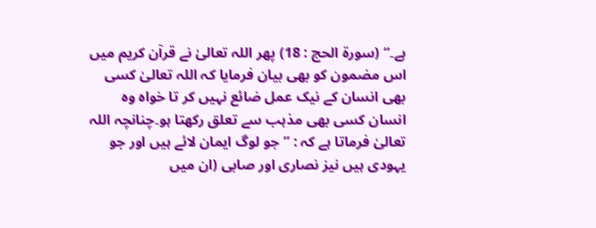ہے۔“ (سورة الحج : 18) پھر اللہ تعالیٰ نے قرآن کریم میں اس مضمون کو بھی بیان فرمایا کہ اللہ تعالیٰ کسی بھی انسان کے نیک عمل ضائع نہیں کر تا خواہ وہ انسان کسی بھی مذہب سے تعلق رکھتا ہو۔چنانچہ اللہ تعالیٰ فرماتا ہے کہ : ”جو لوگ ایمان لائے ہیں اور جو یہودی ہیں نیز نصاری اور صابی (ان میں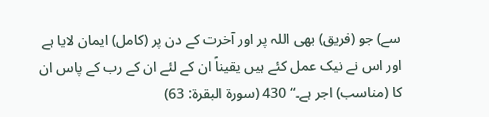سے) جو (فریق) بھی اللہ پر اور آخرت کے دن پر (کامل) ایمان لایا ہے اور اس نے نیک عمل کئے ہیں یقیناً ان کے لئے ان کے رب کے پاس ان کا (مناسب) اجر ہے۔“ 430 (سورة البقرة: 63)